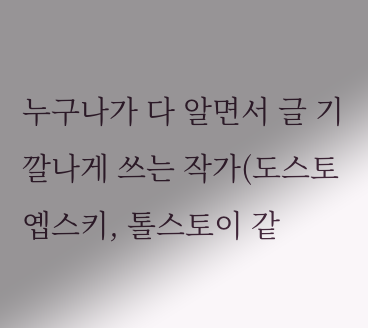누구나가 다 알면서 글 기깔나게 쓰는 작가(도스토옙스키, 톨스토이 같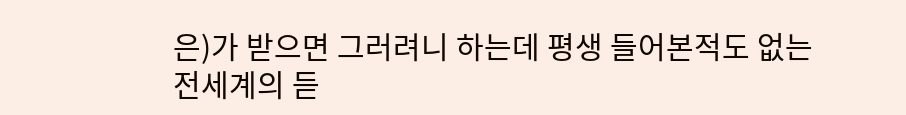은)가 받으면 그러려니 하는데 평생 들어본적도 없는 전세계의 듣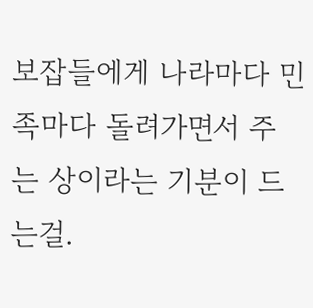보잡들에게 나라마다 민족마다 돌려가면서 주는 상이라는 기분이 드는걸.